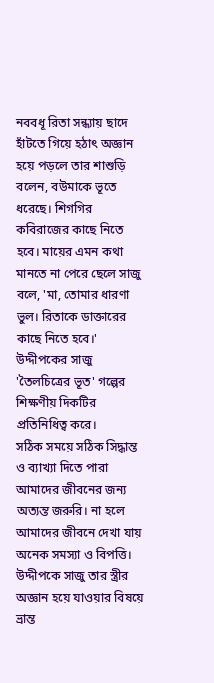নববধূ রিতা সন্ধ্যায় ছাদে হাঁটতে গিয়ে হঠাৎ অজ্ঞান হয়ে পড়লে তার শাশুড়ি বলেন, বউমাকে ভূতে ধরেছে। শিগগির কবিরাজের কাছে নিতে হবে। মায়ের এমন কথা মানতে না পেরে ছেলে সাজু বলে, 'মা, তোমার ধারণা ভুল। রিতাকে ডাক্তারের কাছে নিতে হবে।'
উদ্দীপকের সাজু 'তৈলচিত্রের ভূত' গল্পের শিক্ষণীয় দিকটির প্রতিনিধিত্ব করে।
সঠিক সময়ে সঠিক সিদ্ধান্ত ও ব্যাখ্যা দিতে পারা আমাদের জীবনের জন্য অত্যন্ত জরুরি। না হলে আমাদের জীবনে দেখা যায় অনেক সমস্যা ও বিপত্তি।
উদ্দীপকে সাজু তার স্ত্রীর অজ্ঞান হয়ে যাওয়ার বিষয়ে ভ্রান্ত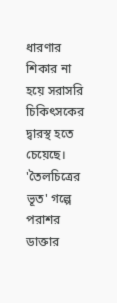ধারণার শিকার না হয়ে সরাসরি চিকিৎসকের দ্বারস্থ হতে চেয়েছে। 'তৈলচিত্রের ভূত' গল্পে পরাশর ডাক্তার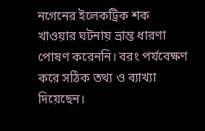নগেনের ইলেকট্রিক শক খাওয়ার ঘটনায় ভ্রান্ত ধারণা পোষণ করেননি। বরং পর্যবেক্ষণ করে সঠিক তথ্য ও ব্যাখ্যা দিয়েছেন।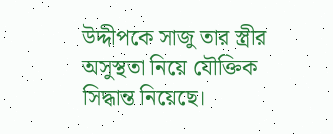উদ্দীপকে সাজু তার স্ত্রীর অসুস্থতা নিয়ে যৌক্তিক সিদ্ধান্ত নিয়েছে।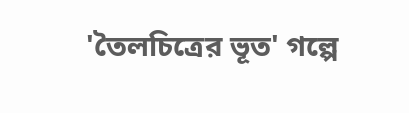'তৈলচিত্রের ভূত' গল্পে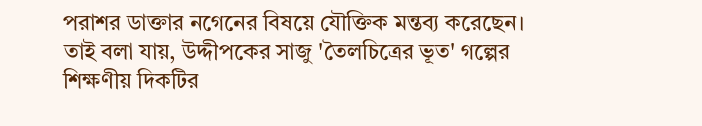পরাশর ডাক্তার নগেনের বিষয়ে যৌক্তিক মন্তব্য করেছেন। তাই বলা যায়, উদ্দীপকের সাজু 'তৈলচিত্রের ভূত' গল্পের শিক্ষণীয় দিকটির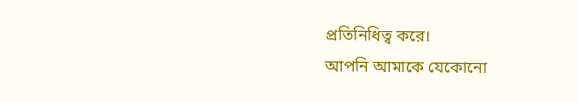প্রতিনিধিত্ব করে।
আপনি আমাকে যেকোনো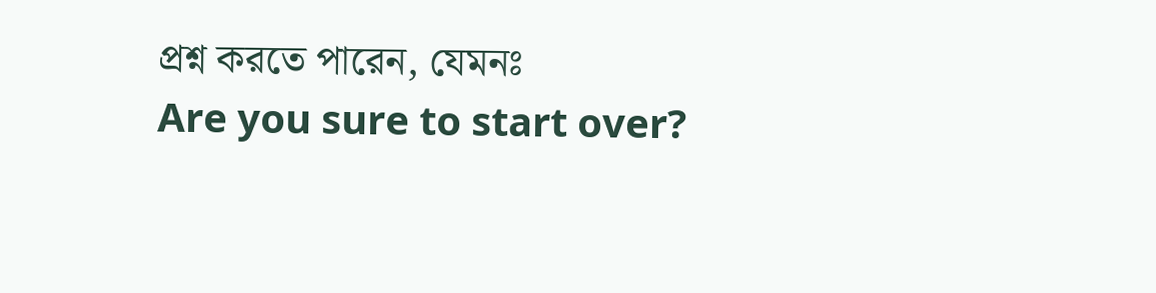প্রশ্ন করতে পারেন, যেমনঃ
Are you sure to start over?